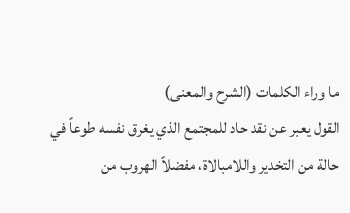ما وراء الكلمات (الشرح والمعنى)
القول يعبر عن نقد حاد للمجتمع الذي يغرق نفسه طوعاً في حالة من التخدير واللامبالاة، مفضلاً الهروب من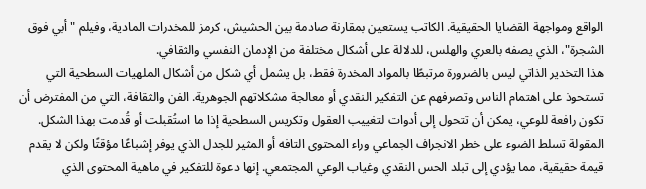الواقع ومواجهة القضايا الحقيقية. الكاتب يستعين بمقارنة صادمة بين الحشيش، كرمز للمخدرات المادية، وفيلم "أبي فوق الشجرة"، الذي يصفه بالعري والهلس، للدلالة على أشكال مختلفة من الإدمان النفسي والثقافي.
هذا التخدير الذاتي ليس بالضرورة مرتبطًا بالمواد المخدرة فقط، بل يشمل أي شكل من أشكال الملهيات السطحية التي تستحوذ على اهتمام الناس وتصرفهم عن التفكير النقدي أو معالجة مشكلاتهم الجوهرية. الفن والثقافة، التي من المفترض أن تكون رافعة للوعي، يمكن أن تتحول إلى أدوات لتغييب العقول وتكريس السطحية إذا ما استُقبلت أو قُدمت بهذا الشكل.
المقولة تسلط الضوء على خطر الانجراف الجماعي وراء المحتوى التافه أو المثير للجدل الذي يوفر إشباعًا مؤقتًا ولكن لا يقدم قيمة حقيقية، مما يؤدي إلى تبلد الحس النقدي وغياب الوعي المجتمعي. إنها دعوة للتفكير في ماهية المحتوى الذي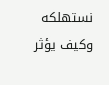نستهلكه وكيف يؤثر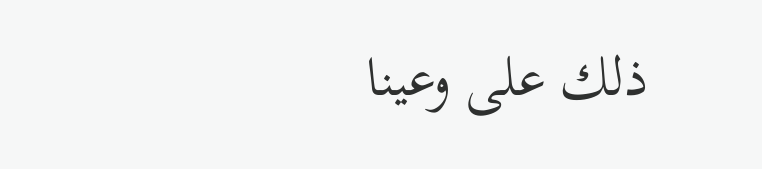ذلك على وعينا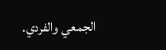الجمعي والفردي.